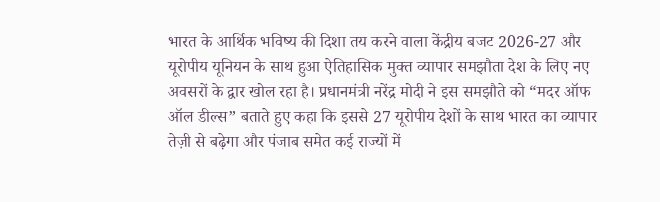भारत के आर्थिक भविष्य की दिशा तय करने वाला केंद्रीय बजट 2026-27 और यूरोपीय यूनियन के साथ हुआ ऐतिहासिक मुक्त व्यापार समझौता देश के लिए नए अवसरों के द्वार खोल रहा है। प्रधानमंत्री नरेंद्र मोदी ने इस समझौते को “मदर ऑफ ऑल डील्स” बताते हुए कहा कि इससे 27 यूरोपीय देशों के साथ भारत का व्यापार तेज़ी से बढ़ेगा और पंजाब समेत कई राज्यों में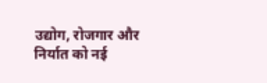उद्योग, रोजगार और निर्यात को नई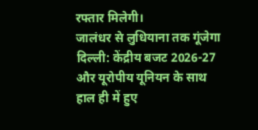रफ्तार मिलेगी।
जालंधर से लुधियाना तक गूंजेगा दिल्ली: केंद्रीय बजट 2026-27 और यूरोपीय यूनियन के साथ हाल ही में हुए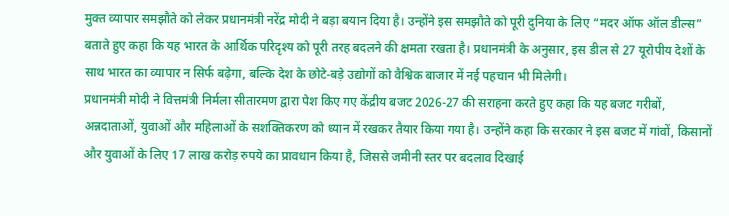मुक्त व्यापार समझौते को लेकर प्रधानमंत्री नरेंद्र मोदी ने बड़ा बयान दिया है। उन्होंने इस समझौते को पूरी दुनिया के लिए “मदर ऑफ ऑल डील्स” बताते हुए कहा कि यह भारत के आर्थिक परिदृश्य को पूरी तरह बदलने की क्षमता रखता है। प्रधानमंत्री के अनुसार, इस डील से 27 यूरोपीय देशों के साथ भारत का व्यापार न सिर्फ बढ़ेगा, बल्कि देश के छोटे-बड़े उद्योगों को वैश्विक बाजार में नई पहचान भी मिलेगी।
प्रधानमंत्री मोदी ने वित्तमंत्री निर्मला सीतारमण द्वारा पेश किए गए केंद्रीय बजट 2026-27 की सराहना करते हुए कहा कि यह बजट गरीबों, अन्नदाताओं, युवाओं और महिलाओं के सशक्तिकरण को ध्यान में रखकर तैयार किया गया है। उन्होंने कहा कि सरकार ने इस बजट में गांवों, किसानों और युवाओं के लिए 17 लाख करोड़ रुपये का प्रावधान किया है, जिससे जमीनी स्तर पर बदलाव दिखाई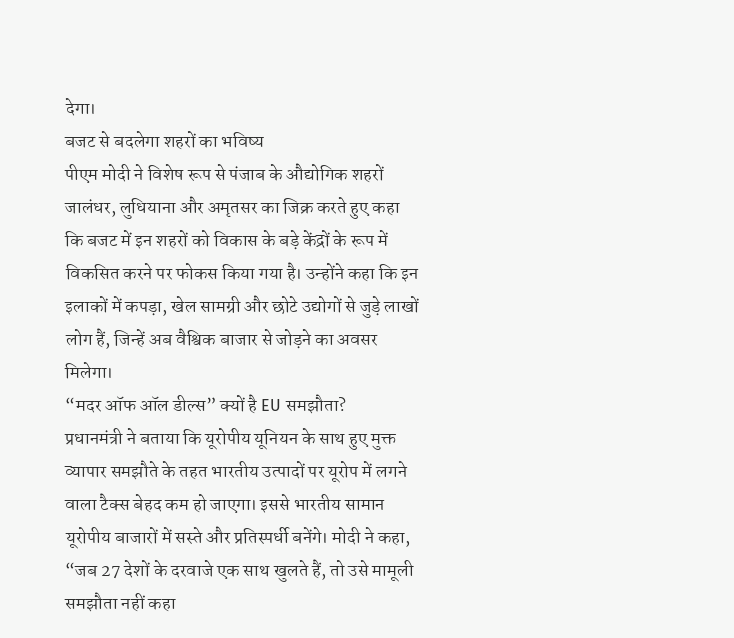देगा।
बजट से बदलेगा शहरों का भविष्य
पीएम मोदी ने विशेष रूप से पंजाब के औद्योगिक शहरों जालंधर, लुधियाना और अमृतसर का जिक्र करते हुए कहा कि बजट में इन शहरों को विकास के बड़े केंद्रों के रूप में विकसित करने पर फोकस किया गया है। उन्होंने कहा कि इन इलाकों में कपड़ा, खेल सामग्री और छोटे उद्योगों से जुड़े लाखों लोग हैं, जिन्हें अब वैश्विक बाजार से जोड़ने का अवसर मिलेगा।
“मदर ऑफ ऑल डील्स” क्यों है EU समझौता?
प्रधानमंत्री ने बताया कि यूरोपीय यूनियन के साथ हुए मुक्त व्यापार समझौते के तहत भारतीय उत्पादों पर यूरोप में लगने वाला टैक्स बेहद कम हो जाएगा। इससे भारतीय सामान यूरोपीय बाजारों में सस्ते और प्रतिस्पर्धी बनेंगे। मोदी ने कहा, “जब 27 देशों के दरवाजे एक साथ खुलते हैं, तो उसे मामूली समझौता नहीं कहा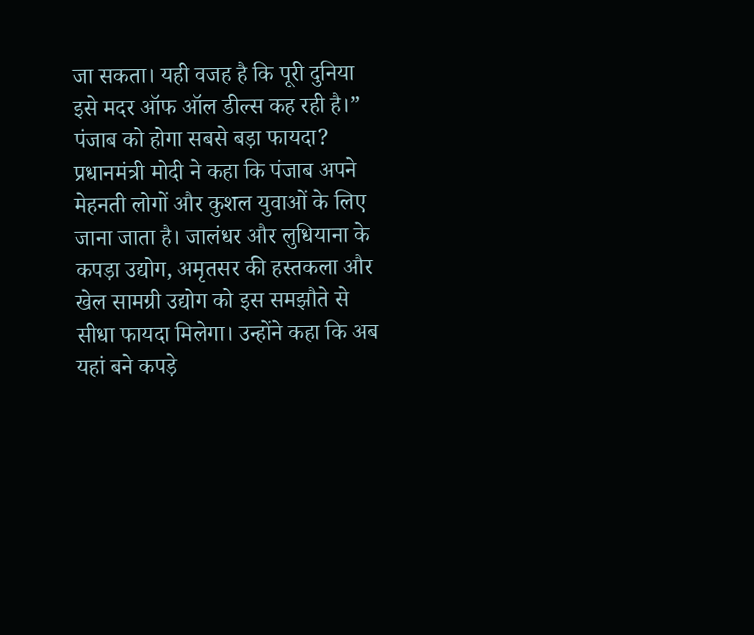जा सकता। यही वजह है कि पूरी दुनिया इसे मदर ऑफ ऑल डील्स कह रही है।”
पंजाब को होगा सबसे बड़ा फायदा?
प्रधानमंत्री मोदी ने कहा कि पंजाब अपने मेहनती लोगों और कुशल युवाओं के लिए जाना जाता है। जालंधर और लुधियाना के कपड़ा उद्योग, अमृतसर की हस्तकला और खेल सामग्री उद्योग को इस समझौते से सीधा फायदा मिलेगा। उन्होंने कहा कि अब यहां बने कपड़े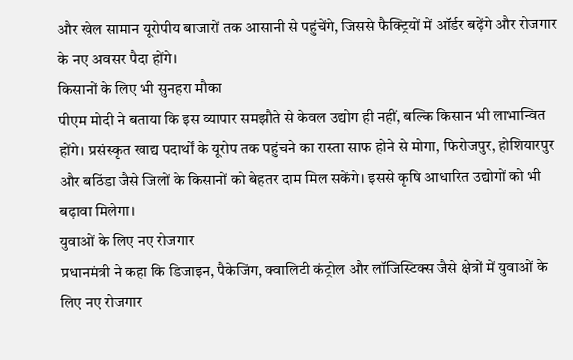और खेल सामान यूरोपीय बाजारों तक आसानी से पहुंचेंगे, जिससे फैक्ट्रियों में ऑर्डर बढ़ेंगे और रोजगार के नए अवसर पैदा होंगे।
किसानों के लिए भी सुनहरा मौका
पीएम मोदी ने बताया कि इस व्यापार समझौते से केवल उद्योग ही नहीं, बल्कि किसान भी लाभान्वित होंगे। प्रसंस्कृत खाद्य पदार्थों के यूरोप तक पहुंचने का रास्ता साफ होने से मोगा, फिरोजपुर, होशियारपुर और बठिंडा जैसे जिलों के किसानों को बेहतर दाम मिल सकेंगे। इससे कृषि आधारित उद्योगों को भी बढ़ावा मिलेगा।
युवाओं के लिए नए रोजगार
प्रधानमंत्री ने कहा कि डिजाइन, पैकेजिंग, क्वालिटी कंट्रोल और लॉजिस्टिक्स जैसे क्षेत्रों में युवाओं के लिए नए रोजगार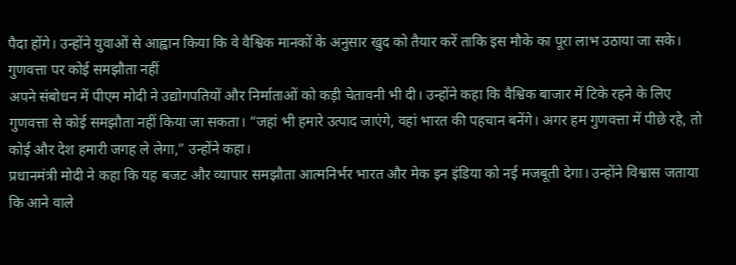पैदा होंगे। उन्होंने युवाओं से आह्वान किया कि वे वैश्विक मानकों के अनुसार खुद को तैयार करें ताकि इस मौके का पूरा लाभ उठाया जा सके।
गुणवत्ता पर कोई समझौता नहीं
अपने संबोधन में पीएम मोदी ने उद्योगपतियों और निर्माताओं को कड़ी चेतावनी भी दी। उन्होंने कहा कि वैश्विक बाजार में टिके रहने के लिए गुणवत्ता से कोई समझौता नहीं किया जा सकता। “जहां भी हमारे उत्पाद जाएंगे, वहां भारत की पहचान बनेंगे। अगर हम गुणवत्ता में पीछे रहे, तो कोई और देश हमारी जगह ले लेगा,” उन्होंने कहा।
प्रधानमंत्री मोदी ने कहा कि यह बजट और व्यापार समझौता आत्मनिर्भर भारत और मेक इन इंडिया को नई मजबूती देगा। उन्होंने विश्वास जताया कि आने वाले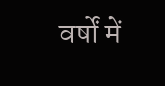वर्षों में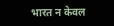भारत न केवल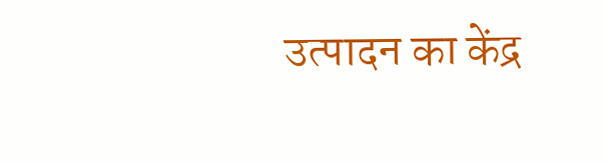उत्पादन का केंद्र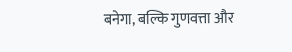बनेगा, बल्कि गुणवत्ता और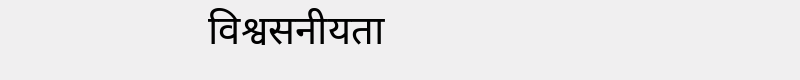विश्वसनीयता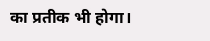का प्रतीक भी होगा।